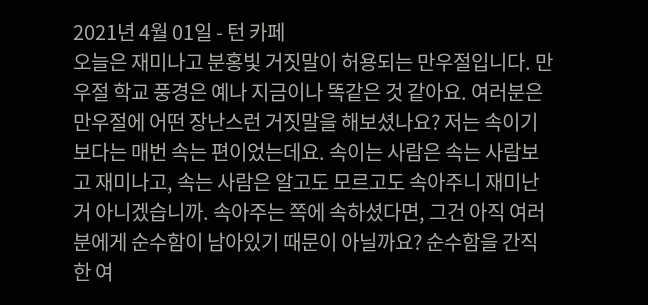2021년 4월 01일 - 턴 카페
오늘은 재미나고 분홍빛 거짓말이 허용되는 만우절입니다. 만우절 학교 풍경은 예나 지금이나 똑같은 것 같아요. 여러분은 만우절에 어떤 장난스런 거짓말을 해보셨나요? 저는 속이기보다는 매번 속는 편이었는데요. 속이는 사람은 속는 사람보고 재미나고, 속는 사람은 알고도 모르고도 속아주니 재미난 거 아니겠습니까. 속아주는 쪽에 속하셨다면, 그건 아직 여러분에게 순수함이 남아있기 때문이 아닐까요? 순수함을 간직한 여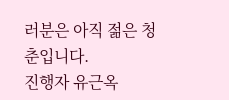러분은 아직 젊은 청춘입니다.
진행자 유근옥